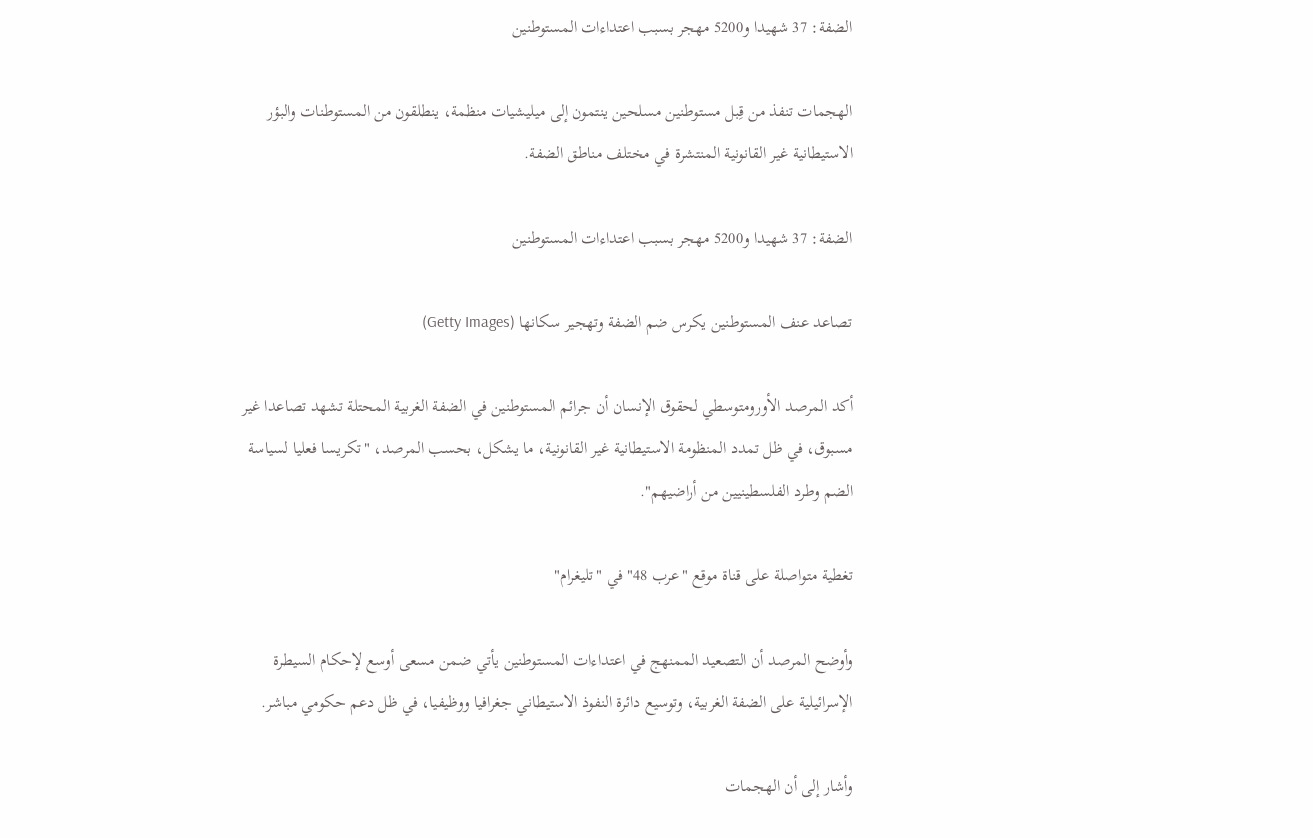الضفة: 37 شهيدا و5200 مهجر بسبب اعتداءات المستوطنين

الهجمات تنفذ من قِبل مستوطنين مسلحين ينتمون إلى ميليشيات منظمة، ينطلقون من المستوطنات والبؤر الاستيطانية غير القانونية المنتشرة في مختلف مناطق الضفة.

الضفة: 37 شهيدا و5200 مهجر بسبب اعتداءات المستوطنين

تصاعد عنف المستوطنين يكرس ضم الضفة وتهجير سكانها (Getty Images)

أكد المرصد الأورومتوسطي لحقوق الإنسان أن جرائم المستوطنين في الضفة الغربية المحتلة تشهد تصاعدا غير مسبوق، في ظل تمدد المنظومة الاستيطانية غير القانونية، ما يشكل، بحسب المرصد، "تكريسا فعليا لسياسة الضم وطرد الفلسطينيين من أراضيهم".

تغطية متواصلة على قناة موقع "عرب 48" في "تليغرام"

وأوضح المرصد أن التصعيد الممنهج في اعتداءات المستوطنين يأتي ضمن مسعى أوسع لإحكام السيطرة الإسرائيلية على الضفة الغربية، وتوسيع دائرة النفوذ الاستيطاني جغرافيا ووظيفيا، في ظل دعم حكومي مباشر.

وأشار إلى أن الهجمات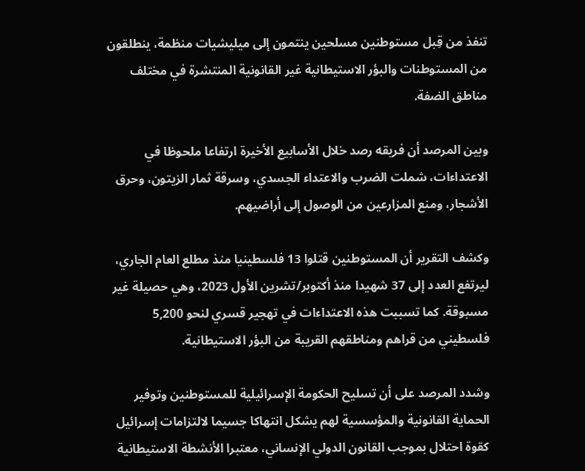تنفذ من قِبل مستوطنين مسلحين ينتمون إلى ميليشيات منظمة، ينطلقون من المستوطنات والبؤر الاستيطانية غير القانونية المنتشرة في مختلف مناطق الضفة.

وبين المرصد أن فريقه رصد خلال الأسابيع الأخيرة ارتفاعا ملحوظا في الاعتداءات، شملت الضرب والاعتداء الجسدي، وسرقة ثمار الزيتون، وحرق الأشجار، ومنع المزارعين من الوصول إلى أراضيهم.

وكشف التقرير أن المستوطنين قتلوا 13 فلسطينيا منذ مطلع العام الجاري، ليرتفع العدد إلى 37 شهيدا منذ أكتوبر/تشرين الأول 2023، وهي حصيلة غير مسبوقة. كما تسببت هذه الاعتداءات في تهجير قسري لنحو 5,200 فلسطيني من قراهم ومناطقهم القريبة من البؤر الاستيطانية.

وشدد المرصد على أن تسليح الحكومة الإسرائيلية للمستوطنين وتوفير الحماية القانونية والمؤسسية لهم يشكل انتهاكا جسيما لالتزامات إسرائيل كقوة احتلال بموجب القانون الدولي الإنساني، معتبرا الأنشطة الاستيطانية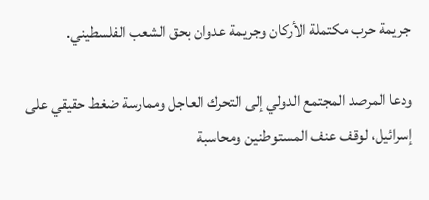جريمة حرب مكتملة الأركان وجريمة عدوان بحق الشعب الفلسطيني.

ودعا المرصد المجتمع الدولي إلى التحرك العاجل وممارسة ضغط حقيقي على إسرائيل، لوقف عنف المستوطنين ومحاسبة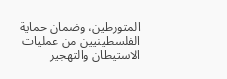المتورطين، وضمان حماية الفلسطينيين من عمليات الاستيطان والتهجير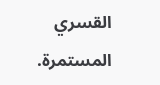القسري المستمرة.